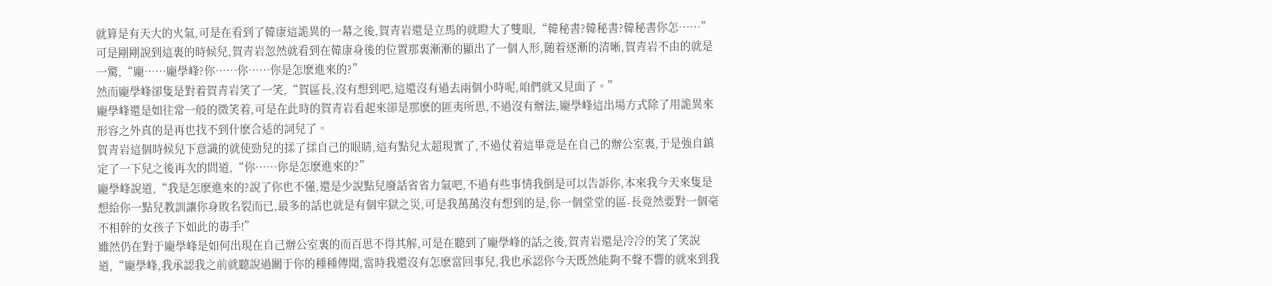就算是有天大的火氣,可是在看到了韓康這詭異的一幕之後,賀青岩還是立馬的就瞪大了雙眼,“韓秘書?韓秘書?韓秘書你怎……”
可是剛剛說到這裏的時候兒,賀青岩忽然就看到在韓康身後的位置那裏漸漸的顯出了一個人形,随着逐漸的清晰,賀青岩不由的就是一驚,“龐……龐學峰?你……你……你是怎麽進來的?”
然而龐學峰卻隻是對着賀青岩笑了一笑,“賀區長,沒有想到吧,這還沒有過去兩個小時呢,咱們就又見面了。”
龐學峰還是如往常一般的微笑着,可是在此時的賀青岩看起來卻是那麽的匪夷所思,不過沒有辦法,龐學峰這出場方式除了用詭異來形容之外真的是再也找不到什麽合适的詞兒了。
賀青岩這個時候兒下意識的就使勁兒的揉了揉自己的眼睛,這有點兒太超現實了,不過仗着這畢竟是在自己的辦公室裏,于是強自鎮定了一下兒之後再次的問道,“你……你是怎麽進來的?”
龐學峰說道,“我是怎麽進來的?說了你也不懂,還是少說點兒廢話省省力氣吧,不過有些事情我倒是可以告訴你,本來我今天來隻是想給你一點兒教訓讓你身敗名裂而已,最多的話也就是有個牢獄之災,可是我萬萬沒有想到的是,你一個堂堂的區-長竟然要對一個毫不相幹的女孩子下如此的毒手!”
雖然仍在對于龐學峰是如何出現在自己辦公室裏的而百思不得其解,可是在聽到了龐學峰的話之後,賀青岩還是冷冷的笑了笑說道,“龐學峰,我承認我之前就聽說過關于你的種種傳聞,當時我還沒有怎麽當回事兒,我也承認你今天既然能夠不聲不響的就來到我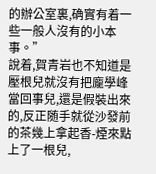的辦公室裏,确實有着一些一般人沒有的小本事。”
說着,賀青岩也不知道是壓根兒就沒有把龐學峰當回事兒,還是假裝出來的,反正随手就從沙發前的茶幾上拿起香-煙來點上了一根兒,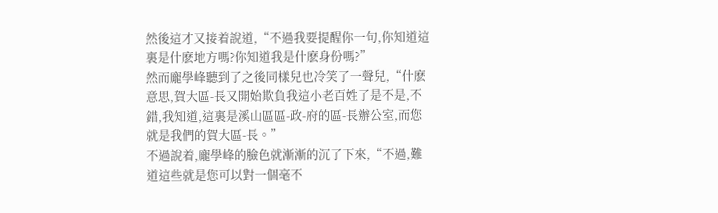然後這才又接着說道,“不過我要提醒你一句,你知道這裏是什麽地方嗎?你知道我是什麽身份嗎?”
然而龐學峰聽到了之後同樣兒也冷笑了一聲兒,“什麽意思,賀大區-長又開始欺負我這小老百姓了是不是,不錯,我知道,這裏是溪山區區-政-府的區-長辦公室,而您就是我們的賀大區-長。”
不過說着,龐學峰的臉色就漸漸的沉了下來,“不過,難道這些就是您可以對一個毫不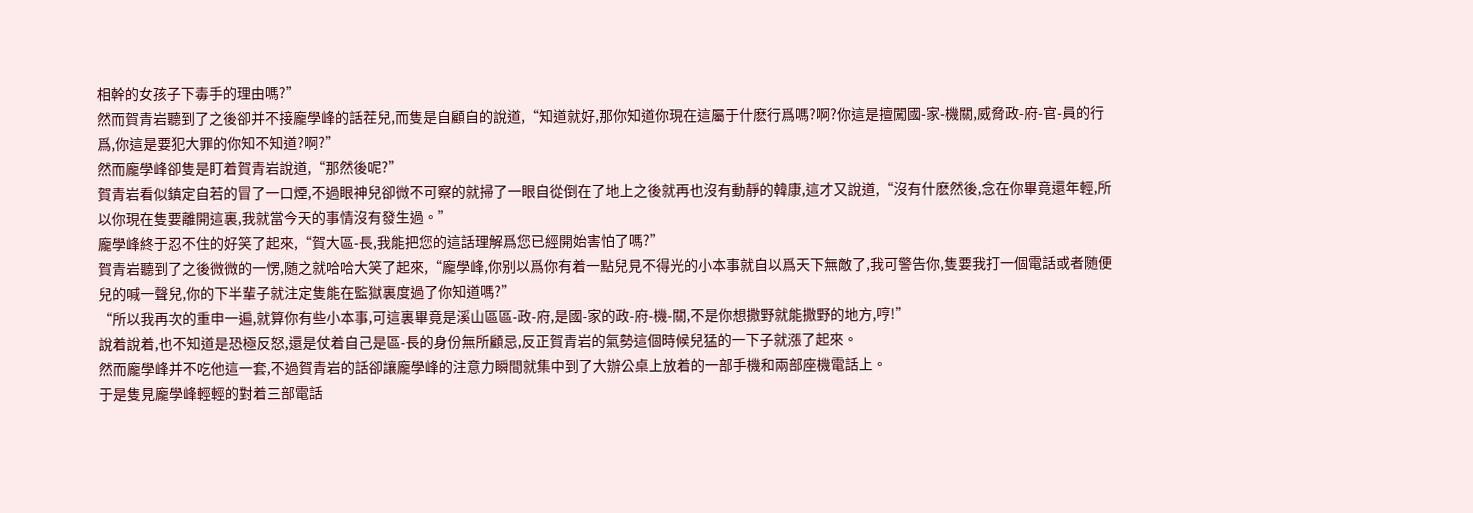相幹的女孩子下毒手的理由嗎?”
然而賀青岩聽到了之後卻并不接龐學峰的話茬兒,而隻是自顧自的說道,“知道就好,那你知道你現在這屬于什麽行爲嗎?啊?你這是擅闖國-家-機關,威脅政-府-官-員的行爲,你這是要犯大罪的你知不知道?啊?”
然而龐學峰卻隻是盯着賀青岩說道,“那然後呢?”
賀青岩看似鎮定自若的冒了一口煙,不過眼神兒卻微不可察的就掃了一眼自從倒在了地上之後就再也沒有動靜的韓康,這才又說道,“沒有什麽然後,念在你畢竟還年輕,所以你現在隻要離開這裏,我就當今天的事情沒有發生過。”
龐學峰終于忍不住的好笑了起來,“賀大區-長,我能把您的這話理解爲您已經開始害怕了嗎?”
賀青岩聽到了之後微微的一愣,随之就哈哈大笑了起來,“龐學峰,你别以爲你有着一點兒見不得光的小本事就自以爲天下無敵了,我可警告你,隻要我打一個電話或者随便兒的喊一聲兒,你的下半輩子就注定隻能在監獄裏度過了你知道嗎?”
“所以我再次的重申一遍,就算你有些小本事,可這裏畢竟是溪山區區-政-府,是國-家的政-府-機-關,不是你想撒野就能撒野的地方,哼!”
說着說着,也不知道是恐極反怒,還是仗着自己是區-長的身份無所顧忌,反正賀青岩的氣勢這個時候兒猛的一下子就漲了起來。
然而龐學峰并不吃他這一套,不過賀青岩的話卻讓龐學峰的注意力瞬間就集中到了大辦公桌上放着的一部手機和兩部座機電話上。
于是隻見龐學峰輕輕的對着三部電話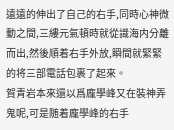遠遠的伸出了自己的右手,同時心神微動之間,三縷元氣頓時就從識海内分離而出,然後順着右手外放,瞬間就緊緊的将三部電話包裹了起來。
賀青岩本來還以爲龐學峰又在裝神弄鬼呢,可是随着龐學峰的右手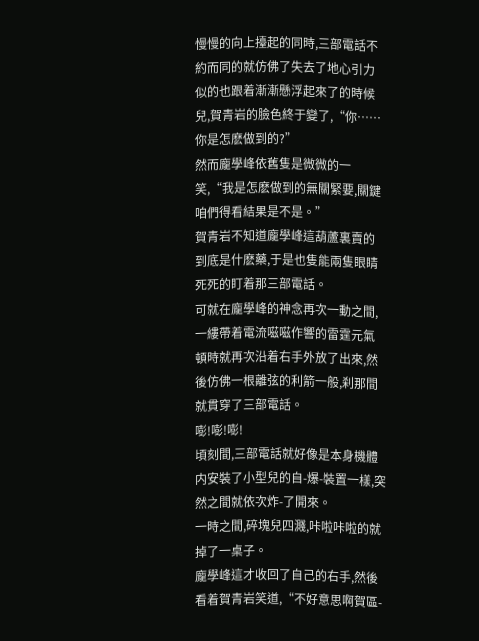慢慢的向上擡起的同時,三部電話不約而同的就仿佛了失去了地心引力似的也跟着漸漸懸浮起來了的時候兒,賀青岩的臉色終于變了,“你……你是怎麽做到的?”
然而龐學峰依舊隻是微微的一笑,“我是怎麽做到的無關緊要,關鍵咱們得看結果是不是。”
賀青岩不知道龐學峰這葫蘆裏賣的到底是什麽藥,于是也隻能兩隻眼睛死死的盯着那三部電話。
可就在龐學峰的神念再次一動之間,一縷帶着電流嗞嗞作響的雷霆元氣頓時就再次沿着右手外放了出來,然後仿佛一根離弦的利箭一般,刹那間就貫穿了三部電話。
嘭!嘭!嘭!
頃刻間,三部電話就好像是本身機體内安裝了小型兒的自-爆-裝置一樣,突然之間就依次炸-了開來。
一時之間,碎塊兒四濺,咔啦咔啦的就掉了一桌子。
龐學峰這才收回了自己的右手,然後看着賀青岩笑道,“不好意思啊賀區-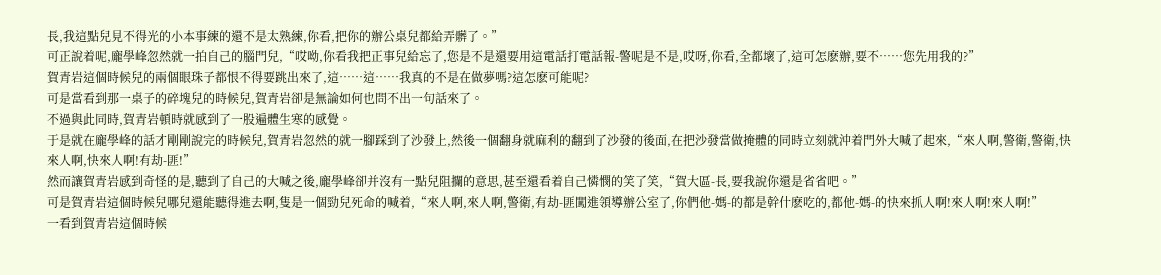長,我這點兒見不得光的小本事練的還不是太熟練,你看,把你的辦公桌兒都給弄髒了。”
可正說着呢,龐學峰忽然就一拍自己的腦門兒,“哎呦,你看我把正事兒給忘了,您是不是還要用這電話打電話報-警呢是不是,哎呀,你看,全都壞了,這可怎麽辦,要不……您先用我的?”
賀青岩這個時候兒的兩個眼珠子都恨不得要跳出來了,這……這……我真的不是在做夢嗎?這怎麽可能呢?
可是當看到那一桌子的碎塊兒的時候兒,賀青岩卻是無論如何也問不出一句話來了。
不過與此同時,賀青岩頓時就感到了一股遍體生寒的感覺。
于是就在龐學峰的話才剛剛說完的時候兒,賀青岩忽然的就一腳踩到了沙發上,然後一個翻身就麻利的翻到了沙發的後面,在把沙發當做掩體的同時立刻就沖着門外大喊了起來,“來人啊,警衛,警衛,快來人啊,快來人啊!有劫-匪!”
然而讓賀青岩感到奇怪的是,聽到了自己的大喊之後,龐學峰卻并沒有一點兒阻攔的意思,甚至還看着自己憐憫的笑了笑,“賀大區-長,要我說你還是省省吧。”
可是賀青岩這個時候兒哪兒還能聽得進去啊,隻是一個勁兒死命的喊着,“來人啊,來人啊,警衛,有劫-匪闖進領導辦公室了,你們他-媽-的都是幹什麽吃的,都他-媽-的快來抓人啊!來人啊!來人啊!”
一看到賀青岩這個時候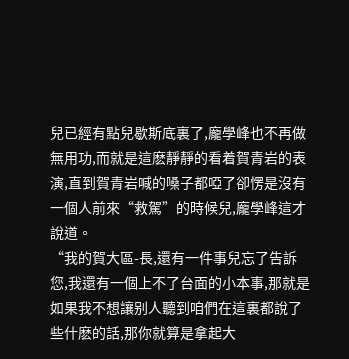兒已經有點兒歇斯底裏了,龐學峰也不再做無用功,而就是這麽靜靜的看着賀青岩的表演,直到賀青岩喊的嗓子都啞了卻愣是沒有一個人前來“救駕”的時候兒,龐學峰這才說道。
“我的賀大區-長,還有一件事兒忘了告訴您,我還有一個上不了台面的小本事,那就是如果我不想讓别人聽到咱們在這裏都說了些什麽的話,那你就算是拿起大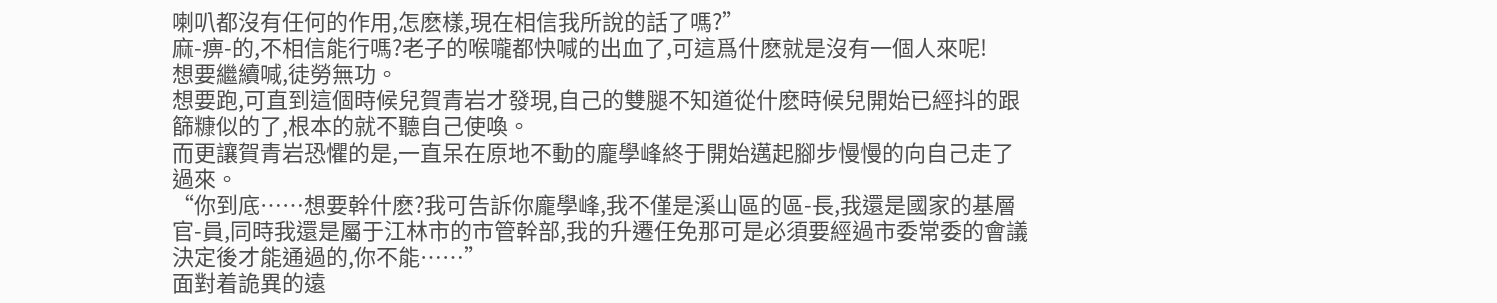喇叭都沒有任何的作用,怎麽樣,現在相信我所說的話了嗎?”
麻-痹-的,不相信能行嗎?老子的喉嚨都快喊的出血了,可這爲什麽就是沒有一個人來呢!
想要繼續喊,徒勞無功。
想要跑,可直到這個時候兒賀青岩才發現,自己的雙腿不知道從什麽時候兒開始已經抖的跟篩糠似的了,根本的就不聽自己使喚。
而更讓賀青岩恐懼的是,一直呆在原地不動的龐學峰終于開始邁起腳步慢慢的向自己走了過來。
“你到底……想要幹什麽?我可告訴你龐學峰,我不僅是溪山區的區-長,我還是國家的基層官-員,同時我還是屬于江林市的市管幹部,我的升遷任免那可是必須要經過市委常委的會議決定後才能通過的,你不能……”
面對着詭異的遠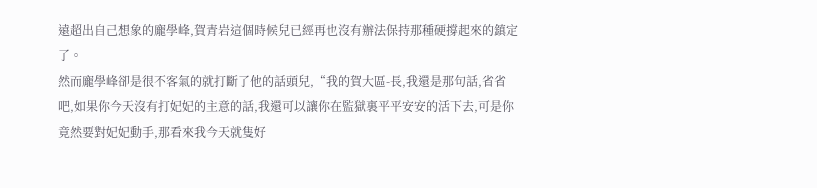遠超出自己想象的龐學峰,賀青岩這個時候兒已經再也沒有辦法保持那種硬撐起來的鎮定了。
然而龐學峰卻是很不客氣的就打斷了他的話頭兒,“我的賀大區-長,我還是那句話,省省吧,如果你今天沒有打妃妃的主意的話,我還可以讓你在監獄裏平平安安的活下去,可是你竟然要對妃妃動手,那看來我今天就隻好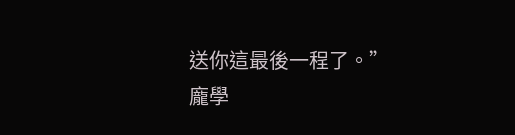送你這最後一程了。”
龐學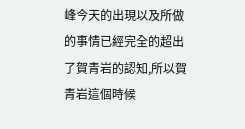峰今天的出現以及所做的事情已經完全的超出了賀青岩的認知,所以賀青岩這個時候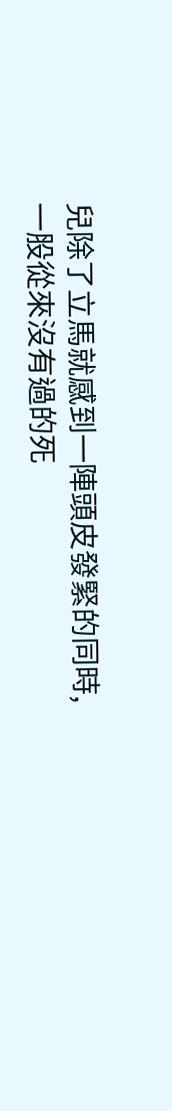兒除了立馬就感到一陣頭皮發緊的同時,一股從來沒有過的死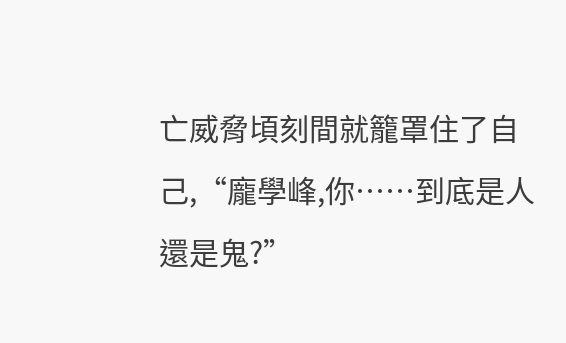亡威脅頃刻間就籠罩住了自己,“龐學峰,你……到底是人還是鬼?”